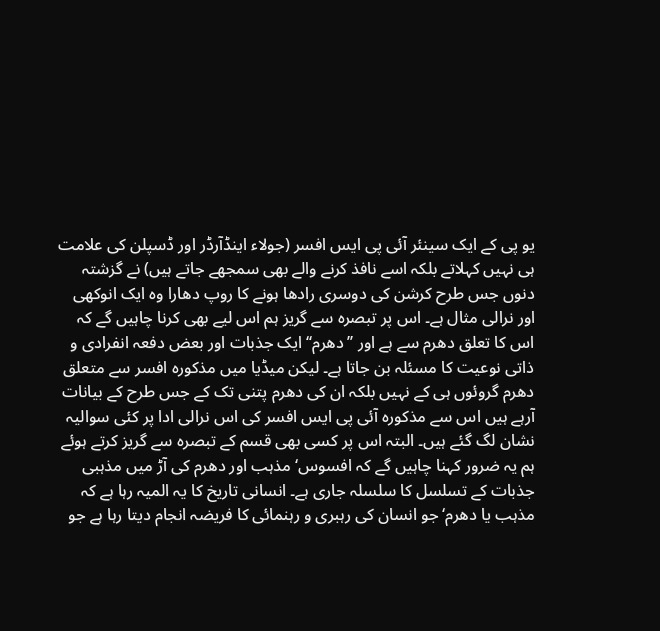یو پی کے ایک سینئر آئی پی ایس افسر (جولاء اینڈآرڈر اور ڈسپلن کی علامت ہی نہیں کہلاتے بلکہ اسے نافذ کرنے والے بھی سمجھے جاتے ہیں) نے گزشتہ دنوں جس طرح کرشن کی دوسری رادھا ہونے کا روپ دھارا وہ ایک انوکھی اور نرالی مثال ہے۔ اس پر تبصرہ سے گریز ہم اس لیے بھی کرنا چاہیں گے کہ اس کا تعلق دھرم سے ہے اور ’’دھرم‘‘ ایک جذبات اور بعض دفعہ انفرادی و ذاتی نوعیت کا مسئلہ بن جاتا ہے۔ لیکن میڈیا میں مذکورہ افسر سے متعلق دھرم گروئوں ہی کے نہیں بلکہ ان کی دھرم پتنی تک کے جس طرح کے بیانات آرہے ہیں اس سے مذکورہ آئی پی ایس افسر کی اس نرالی ادا پر کئی سوالیہ نشان لگ گئے ہیں۔ البتہ اس پر کسی بھی قسم کے تبصرہ سے گریز کرتے ہوئے ہم یہ ضرور کہنا چاہیں گے کہ افسوس‘ مذہب اور دھرم کی آڑ میں مذہبی جذبات کے تسلسل کا سلسلہ جاری ہے۔ انسانی تاریخ کا یہ المیہ رہا ہے کہ مذہب یا دھرم‘ جو انسان کی رہبری و رہنمائی کا فریضہ انجام دیتا رہا ہے جو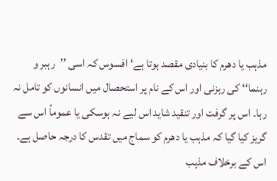مذہب یا دھرم کا بنیادی مقصد ہوتا ہے‘ افسوس کہ اسی ’’رہبر و رہنما‘‘ کی رہزنی اور اس کے نام پر استحصال میں انسانوں کو تامل نہ رہا۔ اس پر گرفت اور تنقید شاید اس لیے نہ ہوسکی یا عموماً اس سے گریز کیا گیا کہ مذہب یا دھرم کو سماج میں تقدس کا درجہ حاصل ہے۔ اس کے برخلاف مذہب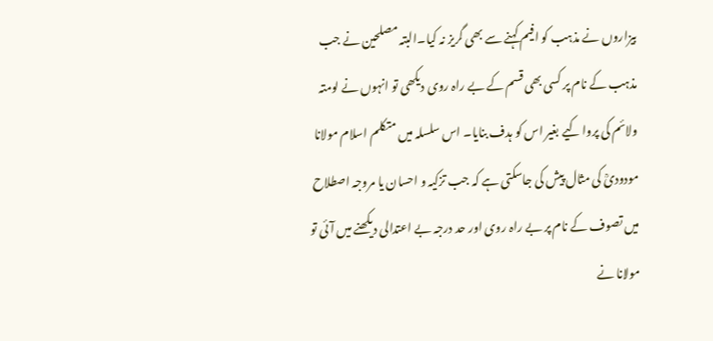بیزاروں نے مذہب کو افیم کہنے سے بھی گریز نہ کیا۔البتہ مصلحین نے جب مذہب کے نام پر کسی بھی قسم کے بے راہ روی دیکھی تو انہوں نے لومتہ ولائم کی پروا کیے بغیر اس کو ہدف بنایا۔ اس سلسلہ میں متکلم اسلام مولانا مودودیؒ کی مثال پیش کی جاسکتی ہے کہ جب تزکیہ و احسان یا مروجہ اصطلاح میں تصوف کے نام پر بے راہ روی اور حد درجہ بے اعتدالی دیکھنے میں آئی تو مولانا نے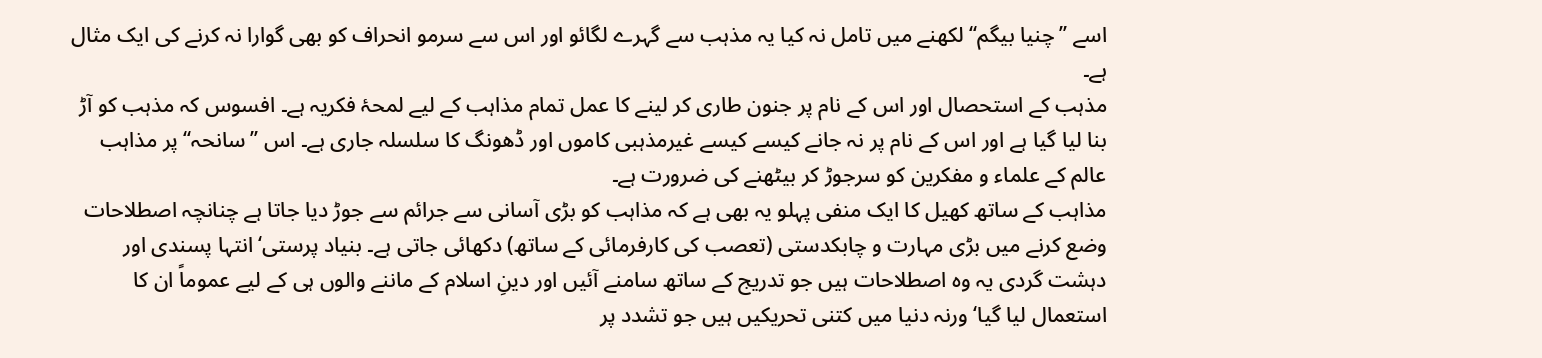اسے ’’چنیا بیگم‘‘ لکھنے میں تامل نہ کیا یہ مذہب سے گہرے لگائو اور اس سے سرمو انحراف کو بھی گوارا نہ کرنے کی ایک مثال ہے۔
مذہب کے استحصال اور اس کے نام پر جنون طاری کر لینے کا عمل تمام مذاہب کے لیے لمحۂ فکریہ ہے۔ افسوس کہ مذہب کو آڑ بنا لیا گیا ہے اور اس کے نام پر نہ جانے کیسے کیسے غیرمذہبی کاموں اور ڈھونگ کا سلسلہ جاری ہے۔ اس ’’سانحہ‘‘ پر مذاہب عالم کے علماء و مفکرین کو سرجوڑ کر بیٹھنے کی ضرورت ہے۔
مذاہب کے ساتھ کھیل کا ایک منفی پہلو یہ بھی ہے کہ مذاہب کو بڑی آسانی سے جرائم سے جوڑ دیا جاتا ہے چنانچہ اصطلاحات وضع کرنے میں بڑی مہارت و چابکدستی (تعصب کی کارفرمائی کے ساتھ) دکھائی جاتی ہے۔ بنیاد پرستی‘ انتہا پسندی اور دہشت گردی یہ وہ اصطلاحات ہیں جو تدریج کے ساتھ سامنے آئیں اور دینِ اسلام کے ماننے والوں ہی کے لیے عموماً ان کا استعمال لیا گیا‘ ورنہ دنیا میں کتنی تحریکیں ہیں جو تشدد پر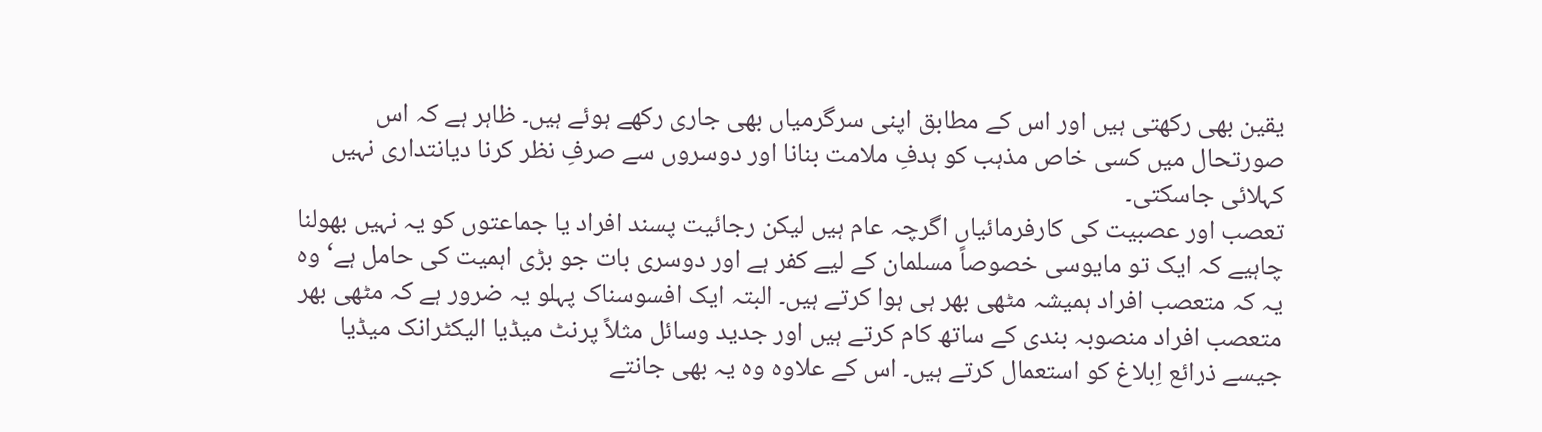یقین بھی رکھتی ہیں اور اس کے مطابق اپنی سرگرمیاں بھی جاری رکھے ہوئے ہیں۔ ظاہر ہے کہ اس صورتحال میں کسی خاص مذہب کو ہدفِ ملامت بنانا اور دوسروں سے صرفِ نظر کرنا دیانتداری نہیں کہلائی جاسکتی۔
تعصب اور عصبیت کی کارفرمائیاں اگرچہ عام ہیں لیکن رجائیت پسند افراد یا جماعتوں کو یہ نہیں بھولنا چاہیے کہ ایک تو مایوسی خصوصاً مسلمان کے لیے کفر ہے اور دوسری بات جو بڑی اہمیت کی حامل ہے‘ وہ یہ کہ متعصب افراد ہمیشہ مٹھی بھر ہی ہوا کرتے ہیں۔ البتہ ایک افسوسناک پہلو یہ ضرور ہے کہ مٹھی بھر متعصب افراد منصوبہ بندی کے ساتھ کام کرتے ہیں اور جدید وسائل مثلاً پرنٹ میڈیا الیکٹرانک میڈیا جیسے ذرائع اِبلاغ کو استعمال کرتے ہیں۔ اس کے علاوہ وہ یہ بھی جانتے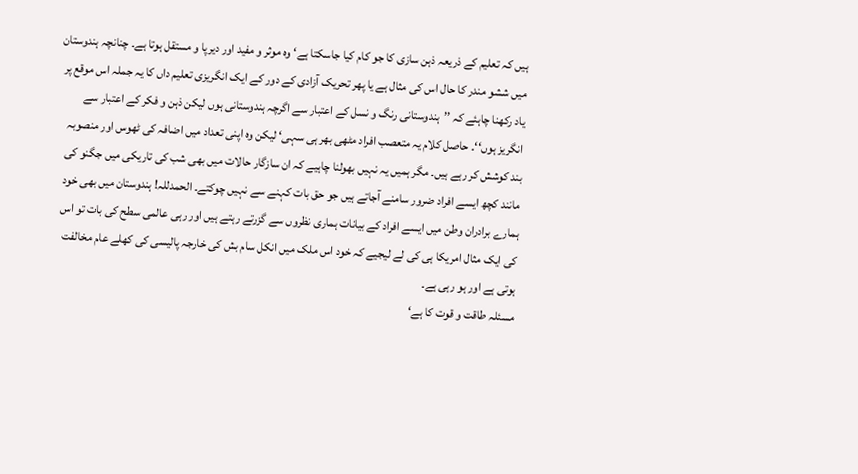ہیں کہ تعلیم کے ذریعہ ذہن سازی کا جو کام کیا جاسکتا ہے‘ وہ موثر و مفید اور دیرپا و مستقل ہوتا ہے۔ چنانچہ ہندوستان میں ششو مندر کا حال اس کی مثال ہے یا پھر تحریک آزادی کے دور کے ایک انگریزی تعلیم داں کا یہ جملہ اس موقع پر یاد رکھنا چاہئے کہ ’’ہندوستانی رنگ و نسل کے اعتبار سے اگرچہ ہندوستانی ہوں لیکن ذہن و فکر کے اعتبار سے انگریز ہوں‘‘۔ حاصل کلام یہ متعصب افراد مٹھی بھر ہی سہی‘ لیکن وہ اپنی تعداد میں اضافہ کی ٹھوس اور منصوبہ بند کوشش کر رہے ہیں۔ مگر ہمیں یہ نہیں بھولنا چاہیے کہ ان سازگار حالات میں بھی شب کی تاریکی میں جگنو کی مانند کچھ ایسے افراد ضرور سامنے آجاتے ہیں جو حق بات کہنے سے نہیں چوکتے۔ الحمدللہ! ہندوستان میں بھی خود ہمارے برادران وطن میں ایسے افراد کے بیانات ہماری نظروں سے گزرتے رہتے ہیں اور رہی عالمی سطح کی بات تو اس کی ایک مثال امریکا ہی کی لے لیجیے کہ خود اس ملک میں انکل سام بش کی خارجہ پالیسی کی کھلے عام مخالفت ہوتی ہے اور ہو رہی ہے۔
مسئلہ طاقت و قوت کا ہے‘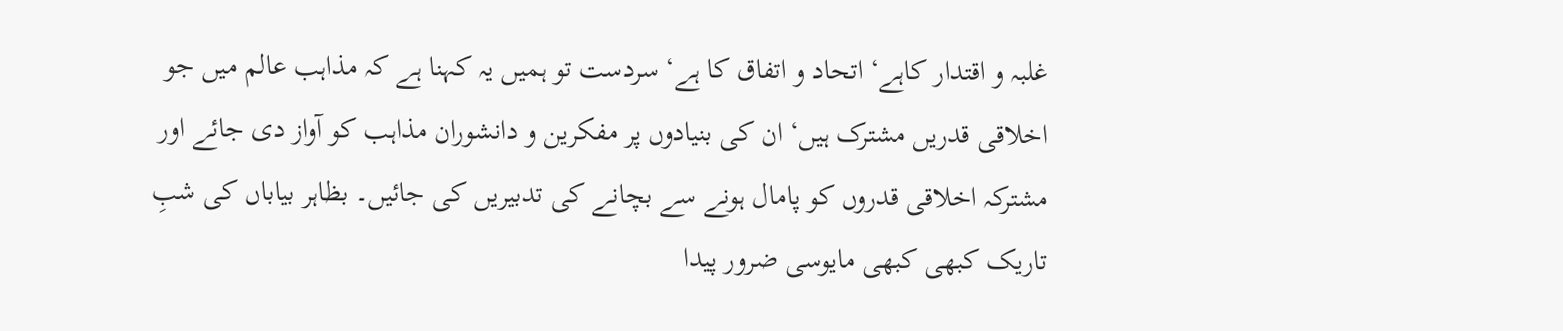غلبہ و اقتدار کاہے‘ اتحاد و اتفاق کا ہے‘ سردست تو ہمیں یہ کہنا ہے کہ مذاہب عالم میں جو اخلاقی قدریں مشترک ہیں‘ ان کی بنیادوں پر مفکرین و دانشوران مذاہب کو آواز دی جائے اور مشترکہ اخلاقی قدروں کو پامال ہونے سے بچانے کی تدبیریں کی جائیں۔ بظاہر بیاباں کی شبِ تاریک کبھی کبھی مایوسی ضرور پیدا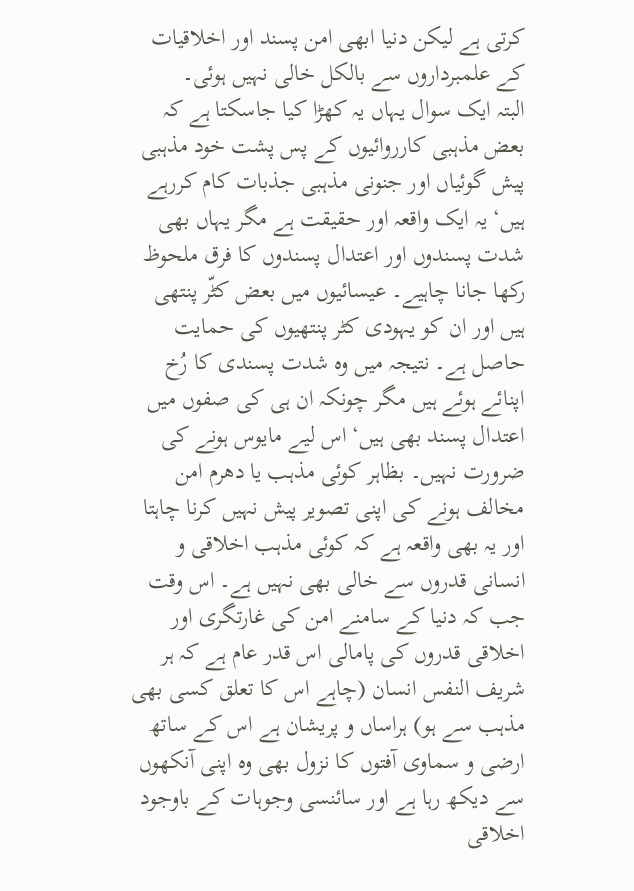کرتی ہے لیکن دنیا ابھی امن پسند اور اخلاقیات کے علمبرداروں سے بالکل خالی نہیں ہوئی۔
البتہ ایک سوال یہاں یہ کھڑا کیا جاسکتا ہے کہ بعض مذہبی کارروائیوں کے پس پشت خود مذہبی پیش گوئیاں اور جنونی مذہبی جذبات کام کررہے ہیں‘ یہ ایک واقعہ اور حقیقت ہے مگر یہاں بھی شدت پسندوں اور اعتدال پسندوں کا فرق ملحوظ رکھا جانا چاہیے۔ عیسائیوں میں بعض کٹّر پنتھی ہیں اور ان کو یہودی کٹر پنتھیوں کی حمایت حاصل ہے۔ نتیجہ میں وہ شدت پسندی کا رُخ اپنائے ہوئے ہیں مگر چونکہ ان ہی کی صفوں میں اعتدال پسند بھی ہیں‘ اس لیے مایوس ہونے کی ضرورت نہیں۔ بظاہر کوئی مذہب یا دھرم امن مخالف ہونے کی اپنی تصویر پیش نہیں کرنا چاہتا اور یہ بھی واقعہ ہے کہ کوئی مذہب اخلاقی و انسانی قدروں سے خالی بھی نہیں ہے۔ اس وقت جب کہ دنیا کے سامنے امن کی غارتگری اور اخلاقی قدروں کی پامالی اس قدر عام ہے کہ ہر شریف النفس انسان (چاہے اس کا تعلق کسی بھی مذہب سے ہو) ہراساں و پریشان ہے اس کے ساتھ ارضی و سماوی آفتوں کا نزول بھی وہ اپنی آنکھوں سے دیکھ رہا ہے اور سائنسی وجوہات کے باوجود اخلاقی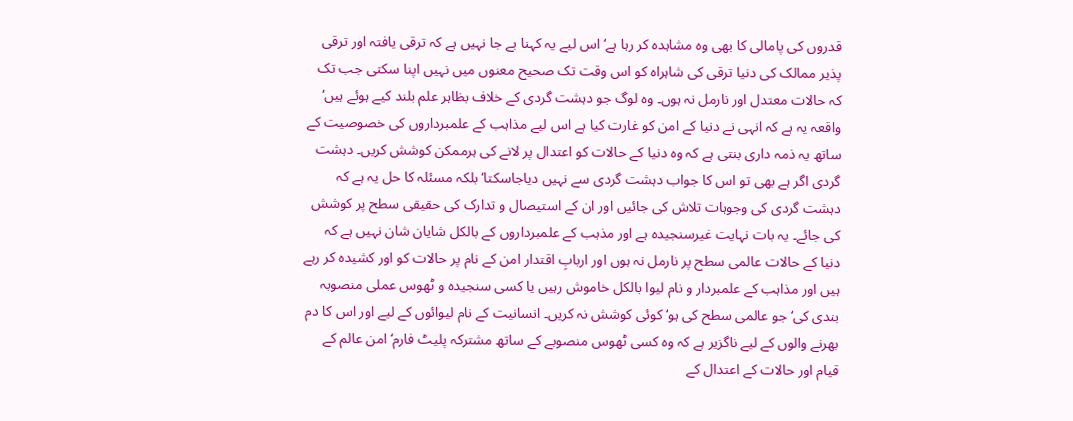قدروں کی پامالی کا بھی وہ مشاہدہ کر رہا ہے‘ اس لیے یہ کہنا بے جا نہیں ہے کہ ترقی یافتہ اور ترقی پذیر ممالک کی دنیا ترقی کی شاہراہ کو اس وقت تک صحیح معنوں میں نہیں اپنا سکتی جب تک کہ حالات معتدل اور نارمل نہ ہوں۔ وہ لوگ جو دہشت گردی کے خلاف بظاہر علم بلند کیے ہوئے ہیں‘ واقعہ یہ ہے کہ انہی نے دنیا کے امن کو غارت کیا ہے اس لیے مذاہب کے علمبرداروں کی خصوصیت کے ساتھ یہ ذمہ داری بنتی ہے کہ وہ دنیا کے حالات کو اعتدال پر لانے کی ہرممکن کوشش کریں۔ دہشت گردی اگر ہے بھی تو اس کا جواب دہشت گردی سے نہیں دیاجاسکتا‘ بلکہ مسئلہ کا حل یہ ہے کہ دہشت گردی کی وجوہات تلاش کی جائیں اور ان کے استیصال و تدارک کی حقیقی سطح پر کوشش کی جائے۔ یہ بات نہایت غیرسنجیدہ ہے اور مذہب کے علمبرداروں کے بالکل شایان شان نہیں ہے کہ دنیا کے حالات عالمی سطح پر نارمل نہ ہوں اور اربابِ اقتدار امن کے نام پر حالات کو اور کشیدہ کر رہے ہیں اور مذاہب کے علمبردار و نام لیوا بالکل خاموش رہیں یا کسی سنجیدہ و ٹھوس عملی منصوبہ بندی کی‘ جو عالمی سطح کی ہو‘ کوئی کوشش نہ کریں۔ انسانیت کے نام لیوائوں کے لیے اور اس کا دم بھرنے والوں کے لیے ناگزیر ہے کہ وہ کسی ٹھوس منصوبے کے ساتھ مشترکہ پلیٹ فارم‘ امن عالم کے قیام اور حالات کے اعتدال کے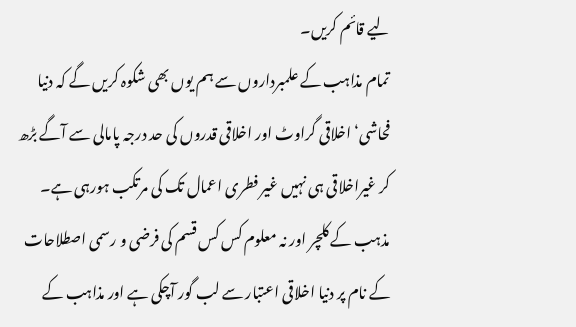لیے قائم کریں۔
تمام مذاہب کے علمبرداروں سے ہم یوں بھی شکوہ کریں گے کہ دنیا فحاشی‘ اخلاقی گراوٹ اور اخلاقی قدروں کی حد درجہ پامالی سے آگے بڑھ کر غیراخلاقی ہی نہیں غیر فطری اعمال تک کی مرتکب ہورہی ہے۔ مذہب کے کلچر اور نہ معلوم کس کس قسم کی فرضی و رسمی اصطلاحات کے نام پر دنیا اخلاقی اعتبار سے لب گور آچکی ہے اور مذاہب کے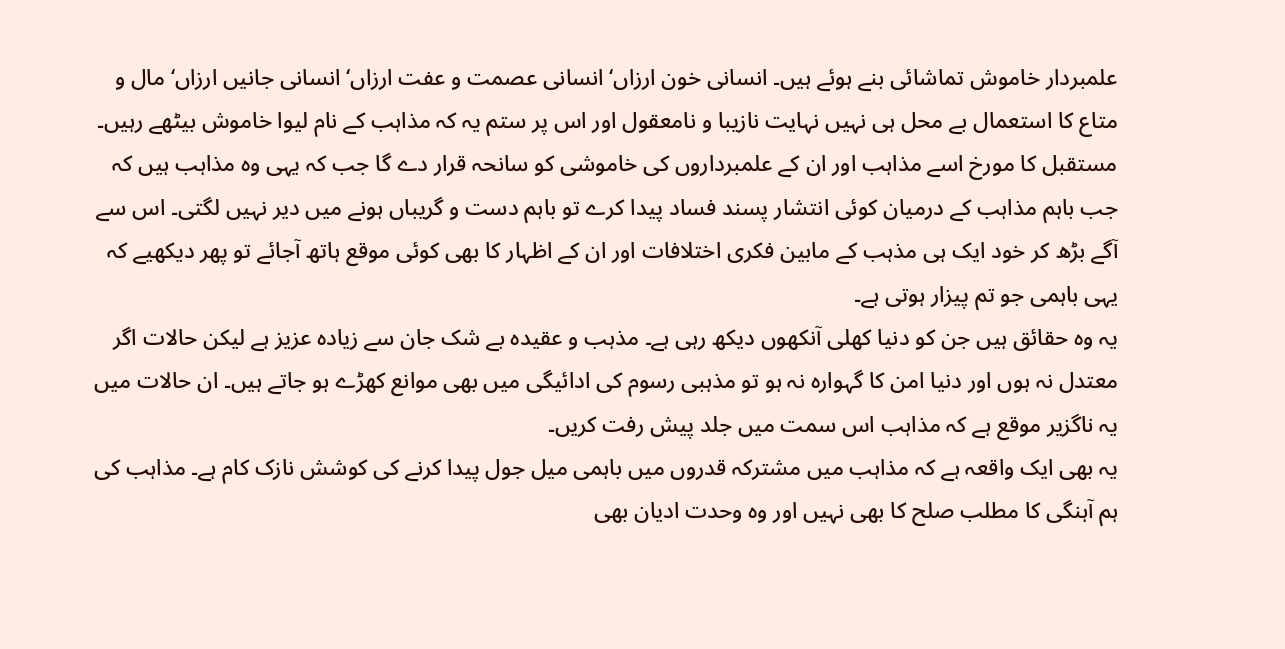علمبردار خاموش تماشائی بنے ہوئے ہیں۔ انسانی خون ارزاں‘ انسانی عصمت و عفت ارزاں‘ انسانی جانیں ارزاں‘ مال و متاع کا استعمال بے محل ہی نہیں نہایت نازیبا و نامعقول اور اس پر ستم یہ کہ مذاہب کے نام لیوا خاموش بیٹھے رہیں۔ مستقبل کا مورخ اسے مذاہب اور ان کے علمبرداروں کی خاموشی کو سانحہ قرار دے گا جب کہ یہی وہ مذاہب ہیں کہ جب باہم مذاہب کے درمیان کوئی انتشار پسند فساد پیدا کرے تو باہم دست و گریباں ہونے میں دیر نہیں لگتی۔ اس سے آگے بڑھ کر خود ایک ہی مذہب کے مابین فکری اختلافات اور ان کے اظہار کا بھی کوئی موقع ہاتھ آجائے تو پھر دیکھیے کہ یہی باہمی جو تم پیزار ہوتی ہے۔
یہ وہ حقائق ہیں جن کو دنیا کھلی آنکھوں دیکھ رہی ہے۔ مذہب و عقیدہ بے شک جان سے زیادہ عزیز ہے لیکن حالات اگر معتدل نہ ہوں اور دنیا امن کا گہوارہ نہ ہو تو مذہبی رسوم کی ادائیگی میں بھی موانع کھڑے ہو جاتے ہیں۔ ان حالات میں یہ ناگزیر موقع ہے کہ مذاہب اس سمت میں جلد پیش رفت کریں۔
یہ بھی ایک واقعہ ہے کہ مذاہب میں مشترکہ قدروں میں باہمی میل جول پیدا کرنے کی کوشش نازک کام ہے۔ مذاہب کی ہم آہنگی کا مطلب صلح کا بھی نہیں اور وہ وحدت ادیان بھی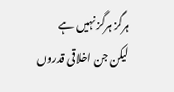ہرگز ہرگز نہیں ہے لیکن جن اخلاقی قدروں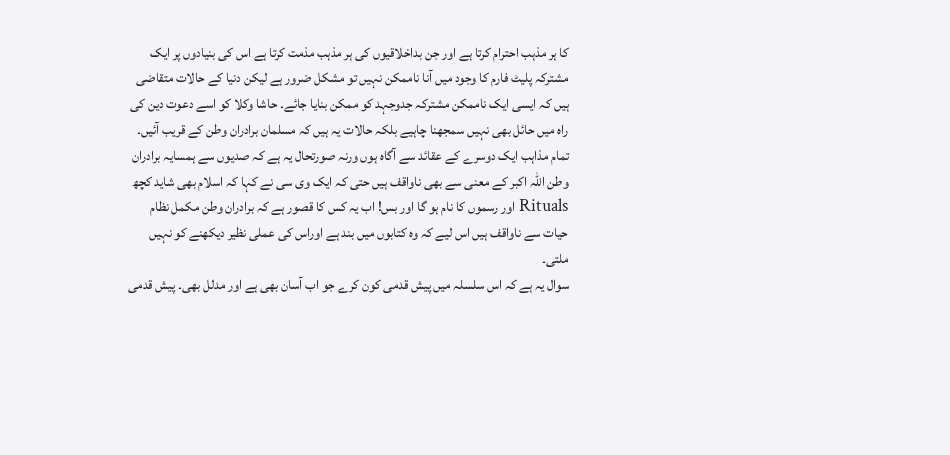کا ہر مذہب احترام کرتا ہے اور جن بداخلاقیوں کی ہر مذہب مذمت کرتا ہے اس کی بنیادوں پر ایک مشترکہ پلیٹ فارم کا وجود میں آنا ناممکن نہیں تو مشکل ضرور ہے لیکن دنیا کے حالات متقاضی ہیں کہ ایسی ایک ناممکن مشترکہ جدوجہد کو ممکن بنایا جائے۔ حاشا وکلا کو اسے دعوت دین کی راہ میں حائل بھی نہیں سمجھنا چاہیے بلکہ حالات یہ ہیں کہ مسلمان برادران وطن کے قریب آئیں۔ تمام مذاہب ایک دوسرے کے عقائد سے آگاہ ہوں ورنہ صورتحال یہ ہے کہ صدیوں سے ہمسایہ برادران وطن اللہ اکبر کے معنی سے بھی ناواقف ہیں حتی کہ ایک وی سی نے کہا کہ اسلام بھی شاید کچھ Rituals اور رسموں کا نام ہو گا اور بس! اب یہ کس کا قصور ہے کہ برادران وطن مکمل نظام حیات سے ناواقف ہیں اس لیے کہ وہ کتابوں میں بند ہے اوراس کی عملی نظیر دیکھنے کو نہیں ملتی۔
سوال یہ ہے کہ اس سلسلہ میں پیش قدمی کون کرے جو اب آسان بھی ہے اور مدلل بھی۔ پیش قدمی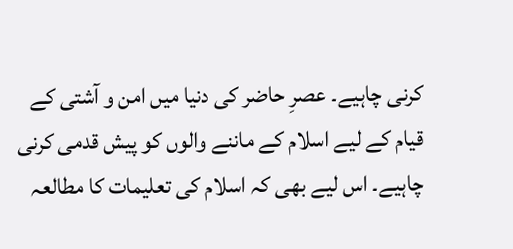کرنی چاہیے۔ عصرِ حاضر کی دنیا میں امن و آشتی کے قیام کے لیے اسلام کے ماننے والوں کو پیش قدمی کرنی چاہیے۔ اس لیے بھی کہ اسلام کی تعلیمات کا مطالعہ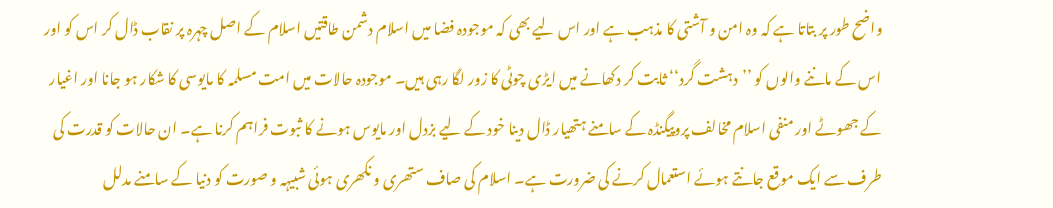واضح طور پر بتاتا ہے کہ وہ امن و آشتی کا مذہب ہے اور اس لیے بھی کہ موجودہ فضا میں اسلام دشمن طاقتیں اسلام کے اصل چہرہ پر نقاب ڈال کر اس کو اور اس کے ماننے والوں کو ’’دہشت گرد‘‘ ثابت کر دکھانے میں ایڑی چوٹی کا زور لگا رہی ہیں۔ موجودہ حالات میں امت مسلمہ کا مایوسی کا شکار ہو جانا اور اغیار کے جھوٹے اور منفی اسلام مخالف پروپیگنڈہ کے سامنے ہتھیار ڈال دینا خود کے لیے بزدل اور مایوس ہونے کا ثبوت فراہم کرنا ہے۔ ان حالات کو قدرت کی طرف سے ایک موقع جانتے ہوئے استعمال کرنے کی ضرورت ہے۔ اسلام کی صاف ستھری و نکھری ہوئی شبیہہ و صورت کو دنیا کے سامنے مدلل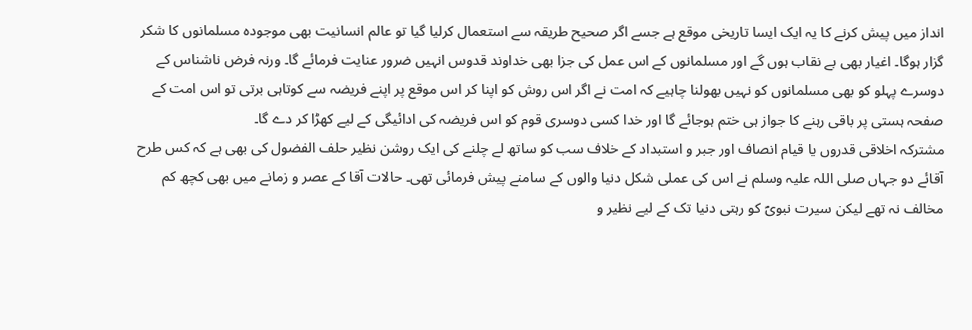انداز میں پیش کرنے کا یہ ایک ایسا تاریخی موقع ہے جسے اگر صحیح طریقہ سے استعمال کرلیا گیا تو عالم انسانیت بھی موجودہ مسلمانوں کا شکر گزار ہوگا۔ اغیار بھی بے نقاب ہوں گے اور مسلمانوں کے اس عمل کی جزا بھی خداوند قدوس انہیں ضرور عنایت فرمائے گا۔ ورنہ فرض ناشناس کے دوسرے پہلو کو بھی مسلمانوں کو نہیں بھولنا چاہیے کہ امت نے اگر اس روش کو اپنا کر اس موقع پر اپنے فریضہ سے کوتاہی برتی تو اس امت کے صفحہ ہستی پر باقی رہنے کا جواز ہی ختم ہوجائے گا اور خدا کسی دوسری قوم کو اس فریضہ کی ادائیگی کے لیے کھڑا کر دے گا۔
مشترکہ اخلاقی قدروں یا قیام انصاف اور جبر و استبداد کے خلاف سب کو ساتھ لے چلنے کی ایک روشن نظیر حلف الفضول کی بھی ہے کہ کس طرح آقائے دو جہاں صلی اللہ علیہ وسلم نے اس کی عملی شکل دنیا والوں کے سامنے پیش فرمائی تھی۔ حالات آقا کے عصر و زمانے میں بھی کچھ کم مخالف نہ تھے لیکن سیرت نبویؐ کو رہتی دنیا تک کے لیے نظیر و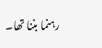رہنما بننا تھا۔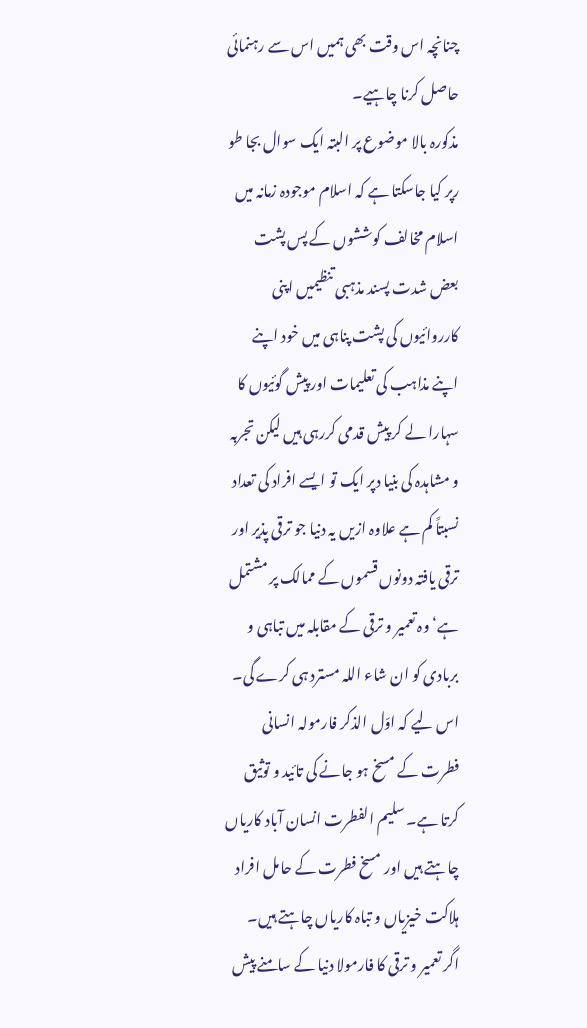چنانچہ اس وقت بھی ہمیں اس سے رہنمائی حاصل کرنا چاہیے۔
مذکورہ بالا موضوع پر البتہ ایک سوال بجا طو رپر کیا جاسکتا ہے کہ اسلام موجودہ زمانہ میں اسلام مخالف کوششوں کے پس پشت بعض شدت پسند مذہبی تنظیمیں اپنی کارروائیوں کی پشت پناہی میں خود اپنے اپنے مذاہب کی تعلیمات اور پیش گوئیوں کا سہارا لے کر پیش قدمی کررہی ہیں لیکن تجربہ و مشاہدہ کی بنیا دپر ایک تو ایسے افراد کی تعداد نسبتاً کم ہے علاوہ ازیں یہ دنیا جو ترقی پذیر اور ترقی یافتہ دونوں قسموں کے ممالک پر مشتمل ہے‘ وہ تعمیر و ترقی کے مقابلہ میں تباہی و بربادی کو ان شاء اللہ مسترد ہی کرے گی۔ اس لیے کہ اوّل الذکر فارمولہ انسانی فطرت کے مسخ ہو جانے کی تائید و توثیق کرتا ہے۔ سلیم الفطرت انسان آباد کاریاں چاہتے ہیں اور مسخ فطرت کے حامل افراد ہلاکت خیزیاں و تباہ کاریاں چاہتے ہیں۔
اگر تعمیر و ترقی کا فارمولا دنیا کے سامنے پیش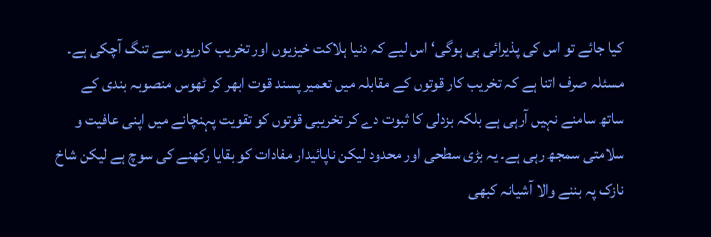کیا جائے تو اس کی پذیرائی ہی ہوگی‘ اس لیے کہ دنیا ہلاکت خیزیوں اور تخریب کاریوں سے تنگ آچکی ہے۔ مسئلہ صرف اتنا ہے کہ تخریب کار قوتوں کے مقابلہ میں تعمیر پسند قوت ابھر کر ٹھوس منصوبہ بندی کے ساتھ سامنے نہیں آرہی ہے بلکہ بزدلی کا ثبوت دے کر تخریبی قوتوں کو تقویت پہنچانے میں اپنی عافیت و سلامتی سمجھ رہی ہے۔ یہ بڑی سطحی اور محدود لیکن ناپائیدار مفادات کو بقایا رکھنے کی سوچ ہے لیکن شاخ نازک پہ بننے والا آشیانہ کبھی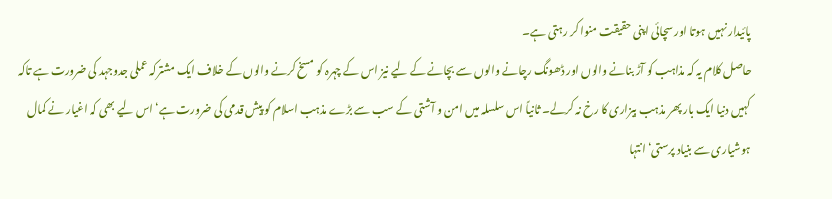پائیدار نہیں ہوتا اور سچائی اپنی حقیقت منوا کر رہتی ہے۔
حاصل کلام یہ کہ مذاہب کو آڑ بنانے والوں اور ڈھونگ رچانے والوں سے بچانے کے لیے نیز اس کے چہرہ کو مسخ کرنے والوں کے خلاف ایک مشترکہ عملی جدوجہد کی ضرورت ہے تاکہ کہیں دنیا ایک بار پھر مذہب بیزاری کا رخ نہ کرلے۔ ثانیاً اس سلسلہ میں امن و آشتی کے سب سے بڑے مذہب اسلام کو پیش قدمی کی ضرورت ہے‘ اس لیے بھی کہ اغیار نے کمال ہوشیاری سے بنیاد پرستی‘ انتہا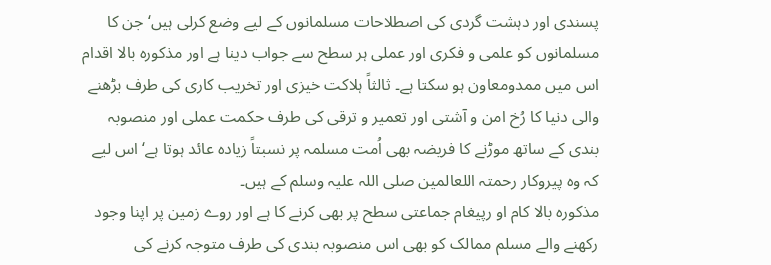پسندی اور دہشت گردی کی اصطلاحات مسلمانوں کے لیے وضع کرلی ہیں‘ جن کا مسلمانوں کو علمی و فکری اور عملی ہر سطح سے جواب دینا ہے اور مذکورہ بالا اقدام اس میں ممدومعاون ہو سکتا ہے۔ ثالثاً ہلاکت خیزی اور تخریب کاری کی طرف بڑھنے والی دنیا کا رُخ امن و آشتی اور تعمیر و ترقی کی طرف حکمت عملی اور منصوبہ بندی کے ساتھ موڑنے کا فریضہ بھی اُمت مسلمہ پر نسبتاً زیادہ عائد ہوتا ہے‘ اس لیے کہ وہ پیروکار رحمتہ اللعالمین صلی اللہ علیہ وسلم کے ہیں۔
مذکورہ بالا کام او رپیغام جماعتی سطح پر بھی کرنے کا ہے اور روے زمین پر اپنا وجود رکھنے والے مسلم ممالک کو بھی اس منصوبہ بندی کی طرف متوجہ کرنے کی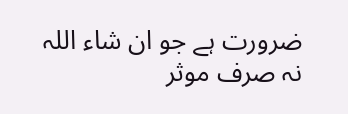ضرورت ہے جو ان شاء اللہ نہ صرف موثر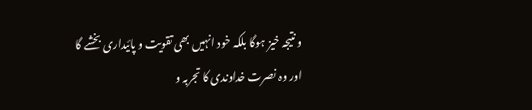و نتیجہ خیز ہوگا بلکہ خود انہیں بھی تقویت و پائیداری بخشے گا اور وہ نصرت خداوندی کا تجربہ و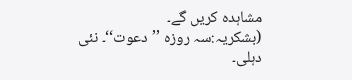مشاہدہ کریں گے۔
(بشکریہ:سہ روزہ ’’دعوت‘‘۔ نئی دہلی۔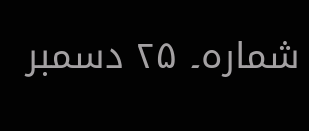شمارہ۔ ۲۵ دسمبر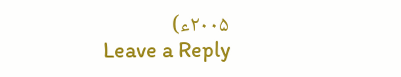۲۰۰۵ء)
Leave a Reply